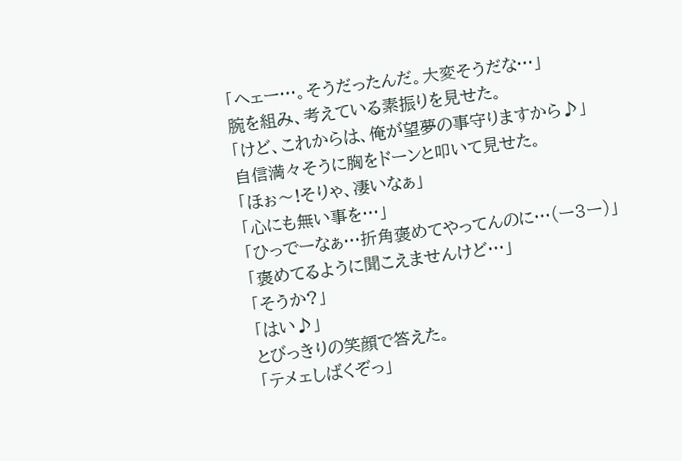「ヘェー…。そうだったんだ。大変そうだな…」
腕を組み、考えている素振りを見せた。
「けど、これからは、俺が望夢の事守りますから♪」
自信満々そうに胸をドーンと叩いて見せた。
「ほぉ〜!そりゃ、凄いなぁ」
「心にも無い事を…」
「ひっでーなぁ…折角褒めてやってんのに…(ー3ー)」
「褒めてるように聞こえませんけど…」
「そうか?」
「はい♪」
とびっきりの笑顔で答えた。
「テメェしばくぞっ」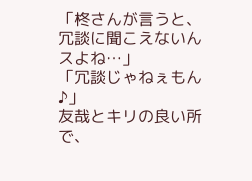「柊さんが言うと、冗談に聞こえないんスよね…」
「冗談じゃねぇもん♪」
友哉とキリの良い所で、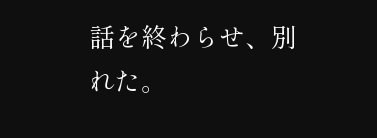話を終わらせ、別れた。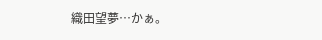織田望夢…かぁ。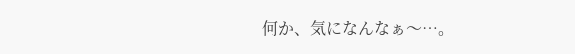何か、気になんなぁ〜…。